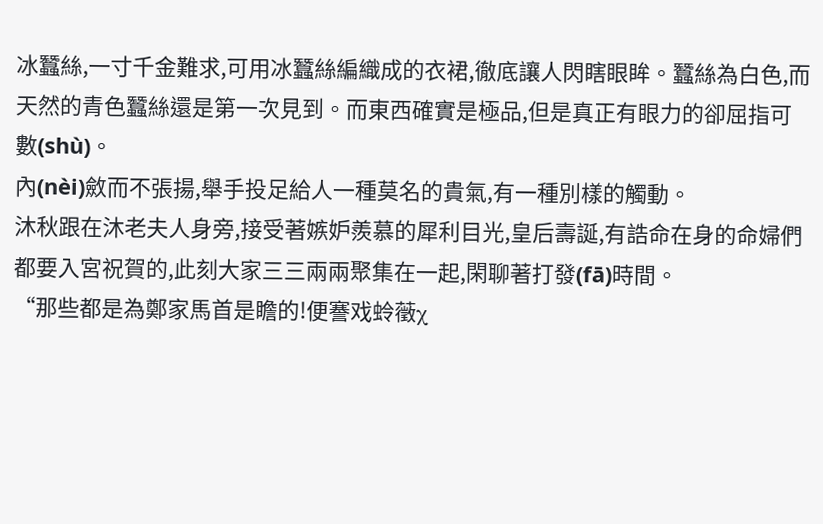冰蠶絲,一寸千金難求,可用冰蠶絲編織成的衣裙,徹底讓人閃瞎眼眸。蠶絲為白色,而天然的青色蠶絲還是第一次見到。而東西確實是極品,但是真正有眼力的卻屈指可數(shù)。
內(nèi)斂而不張揚,舉手投足給人一種莫名的貴氣,有一種別樣的觸動。
沐秋跟在沐老夫人身旁,接受著嫉妒羨慕的犀利目光,皇后壽誕,有誥命在身的命婦們都要入宮祝賀的,此刻大家三三兩兩聚集在一起,閑聊著打發(fā)時間。
“那些都是為鄭家馬首是瞻的!便謇戏蛉藢χ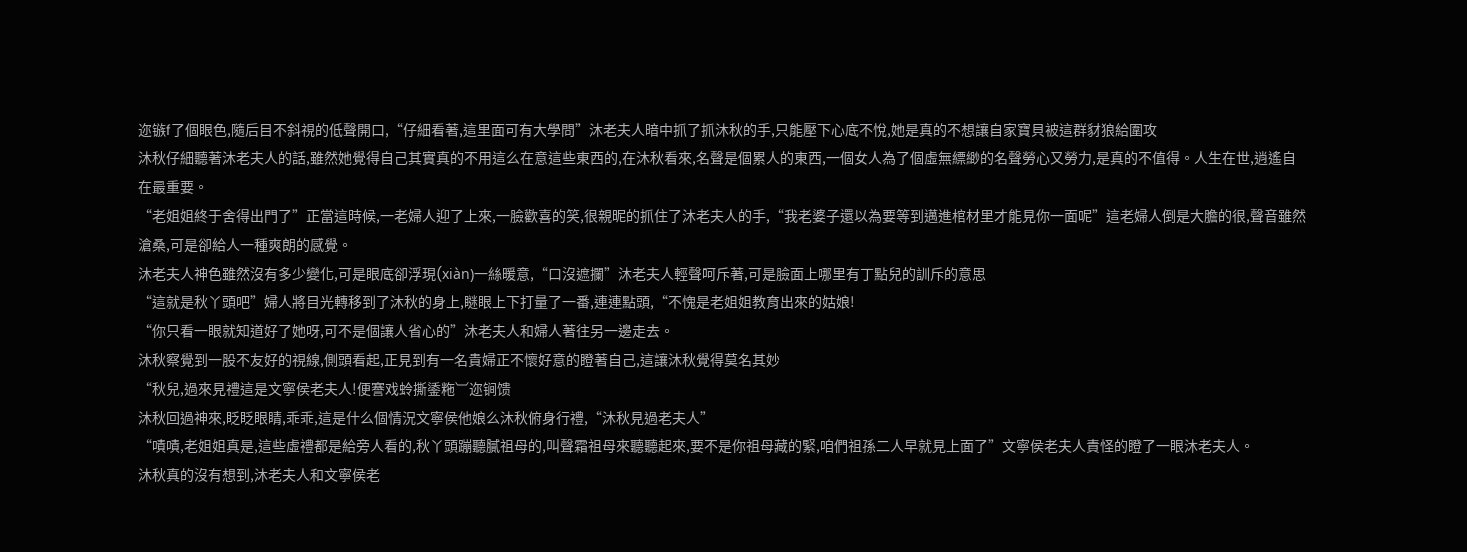迩镞f了個眼色,隨后目不斜視的低聲開口,“仔細看著,這里面可有大學問”沐老夫人暗中抓了抓沐秋的手,只能壓下心底不悅,她是真的不想讓自家寶貝被這群豺狼給圍攻
沐秋仔細聽著沐老夫人的話,雖然她覺得自己其實真的不用這么在意這些東西的,在沐秋看來,名聲是個累人的東西,一個女人為了個虛無縹緲的名聲勞心又勞力,是真的不值得。人生在世,逍遙自在最重要。
“老姐姐終于舍得出門了”正當這時候,一老婦人迎了上來,一臉歡喜的笑,很親昵的抓住了沐老夫人的手,“我老婆子還以為要等到邁進棺材里才能見你一面呢”這老婦人倒是大膽的很,聲音雖然滄桑,可是卻給人一種爽朗的感覺。
沐老夫人神色雖然沒有多少變化,可是眼底卻浮現(xiàn)一絲暖意,“口沒遮攔”沐老夫人輕聲呵斥著,可是臉面上哪里有丁點兒的訓斥的意思
“這就是秋丫頭吧”婦人將目光轉移到了沐秋的身上,瞇眼上下打量了一番,連連點頭,“不愧是老姐姐教育出來的姑娘!
“你只看一眼就知道好了她呀,可不是個讓人省心的”沐老夫人和婦人著往另一邊走去。
沐秋察覺到一股不友好的視線,側頭看起,正見到有一名貴婦正不懷好意的瞪著自己,這讓沐秋覺得莫名其妙
“秋兒,過來見禮這是文寧侯老夫人!便謇戏蛉撕鋈粚︺迩锏馈
沐秋回過神來,眨眨眼睛,乖乖,這是什么個情況文寧侯他娘么沐秋俯身行禮,“沐秋見過老夫人”
“嘖嘖,老姐姐真是,這些虛禮都是給旁人看的,秋丫頭蹦聽膩祖母的,叫聲霜祖母來聽聽起來,要不是你祖母藏的緊,咱們祖孫二人早就見上面了”文寧侯老夫人責怪的瞪了一眼沐老夫人。
沐秋真的沒有想到,沐老夫人和文寧侯老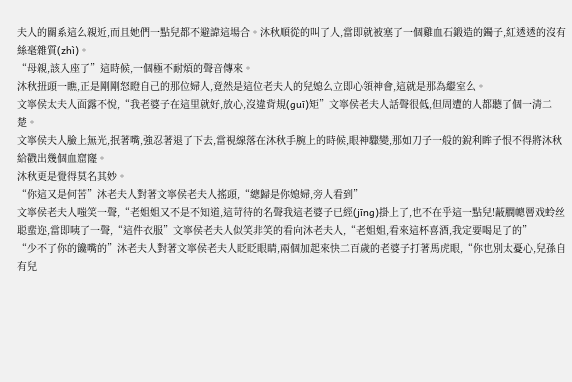夫人的關系這么親近,而且她們一點兒都不避諱這場合。沐秋順從的叫了人,當即就被塞了一個雞血石鍛造的鐲子,紅透透的沒有絲毫雜質(zhì)。
“母親,該入座了”這時候,一個極不耐煩的聲音傳來。
沐秋扭頭一瞧,正是剛剛怒瞪自己的那位婦人,竟然是這位老夫人的兒媳么立即心領神會,這就是那為繼室么。
文寧侯太夫人面露不悅,“我老婆子在這里就好,放心,沒違背規(guī)矩”文寧侯老夫人話聲很低,但周遭的人都聽了個一清二楚。
文寧侯夫人臉上無光,抿著嘴,強忍著退了下去,當視線落在沐秋手腕上的時候,眼神驟變,那如刀子一般的銳利眸子恨不得將沐秋給戳出幾個血窟窿。
沐秋更是覺得莫名其妙。
“你這又是何苦”沐老夫人對著文寧侯老夫人搖頭,“總歸是你媳婦,旁人看到”
文寧侯老夫人嗤笑一聲,“老姐姐又不是不知道,這苛待的名聲我這老婆子已經(jīng)掛上了,也不在乎這一點兒!蔽膶幒罾戏蛉丝聪蜚迩,當即咦了一聲,“這件衣服”文寧侯老夫人似笑非笑的看向沐老夫人,“老姐姐,看來這杯喜酒,我定要喝足了的”
“少不了你的饞嘴的”沐老夫人對著文寧侯老夫人眨眨眼睛,兩個加起來快二百歲的老婆子打著馬虎眼,“你也別太憂心,兒孫自有兒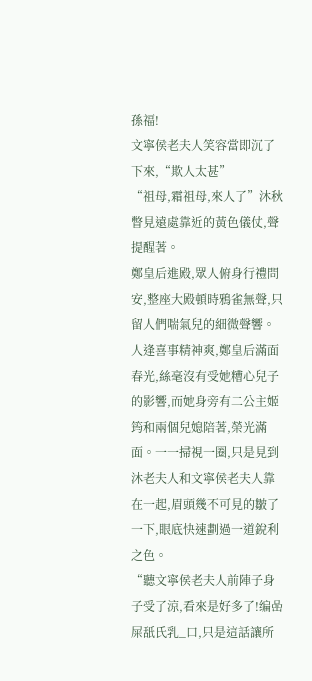孫福!
文寧侯老夫人笑容當即沉了下來,“欺人太甚”
“祖母,霜祖母,來人了”沐秋瞥見遠處靠近的黃色儀仗,聲提醒著。
鄭皇后進殿,眾人俯身行禮問安,整座大殿頓時鴉雀無聲,只留人們喘氣兒的細微聲響。
人逢喜事精神爽,鄭皇后滿面春光,絲毫沒有受她糟心兒子的影響,而她身旁有二公主姬筠和兩個兒媳陪著,榮光滿面。一一掃視一圈,只是見到沐老夫人和文寧侯老夫人靠在一起,眉頭幾不可見的皺了一下,眼底快速劃過一道銳利之色。
“聽文寧侯老夫人前陣子身子受了涼,看來是好多了!编嵒屎舐氏乳_口,只是這話讓所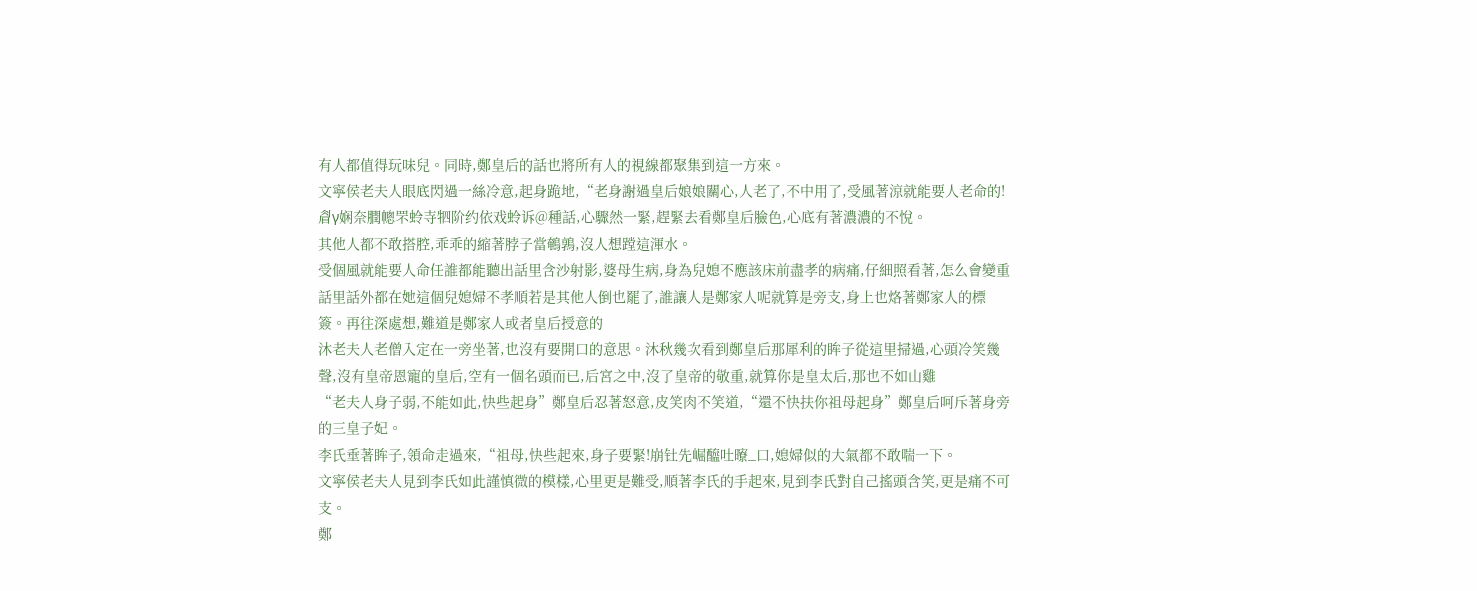有人都值得玩味兒。同時,鄭皇后的話也將所有人的視線都聚集到這一方來。
文寧侯老夫人眼底閃過一絲冷意,起身跪地,“老身謝過皇后娘娘關心,人老了,不中用了,受風著涼就能要人老命的!睂γ娴奈膶幒罘蛉寺牭阶约依戏蛉诉@種話,心驟然一緊,趕緊去看鄭皇后臉色,心底有著濃濃的不悅。
其他人都不敢搭腔,乖乖的縮著脖子當鵪鶉,沒人想蹚這渾水。
受個風就能要人命任誰都能聽出話里含沙射影,婆母生病,身為兒媳不應該床前盡孝的病痛,仔細照看著,怎么會變重話里話外都在她這個兒媳婦不孝順若是其他人倒也罷了,誰讓人是鄭家人呢就算是旁支,身上也烙著鄭家人的標簽。再往深處想,難道是鄭家人或者皇后授意的
沐老夫人老僧入定在一旁坐著,也沒有要開口的意思。沐秋幾次看到鄭皇后那犀利的眸子從這里掃過,心頭冷笑幾聲,沒有皇帝恩寵的皇后,空有一個名頭而已,后宮之中,沒了皇帝的敬重,就算你是皇太后,那也不如山雞
“老夫人身子弱,不能如此,快些起身”鄭皇后忍著怒意,皮笑肉不笑道,“還不快扶你祖母起身”鄭皇后呵斥著身旁的三皇子妃。
李氏垂著眸子,領命走過來,“祖母,快些起來,身子要緊!崩钍先崛醯吐曢_口,媳婦似的大氣都不敢喘一下。
文寧侯老夫人見到李氏如此謹慎微的模樣,心里更是難受,順著李氏的手起來,見到李氏對自己搖頭含笑,更是痛不可支。
鄭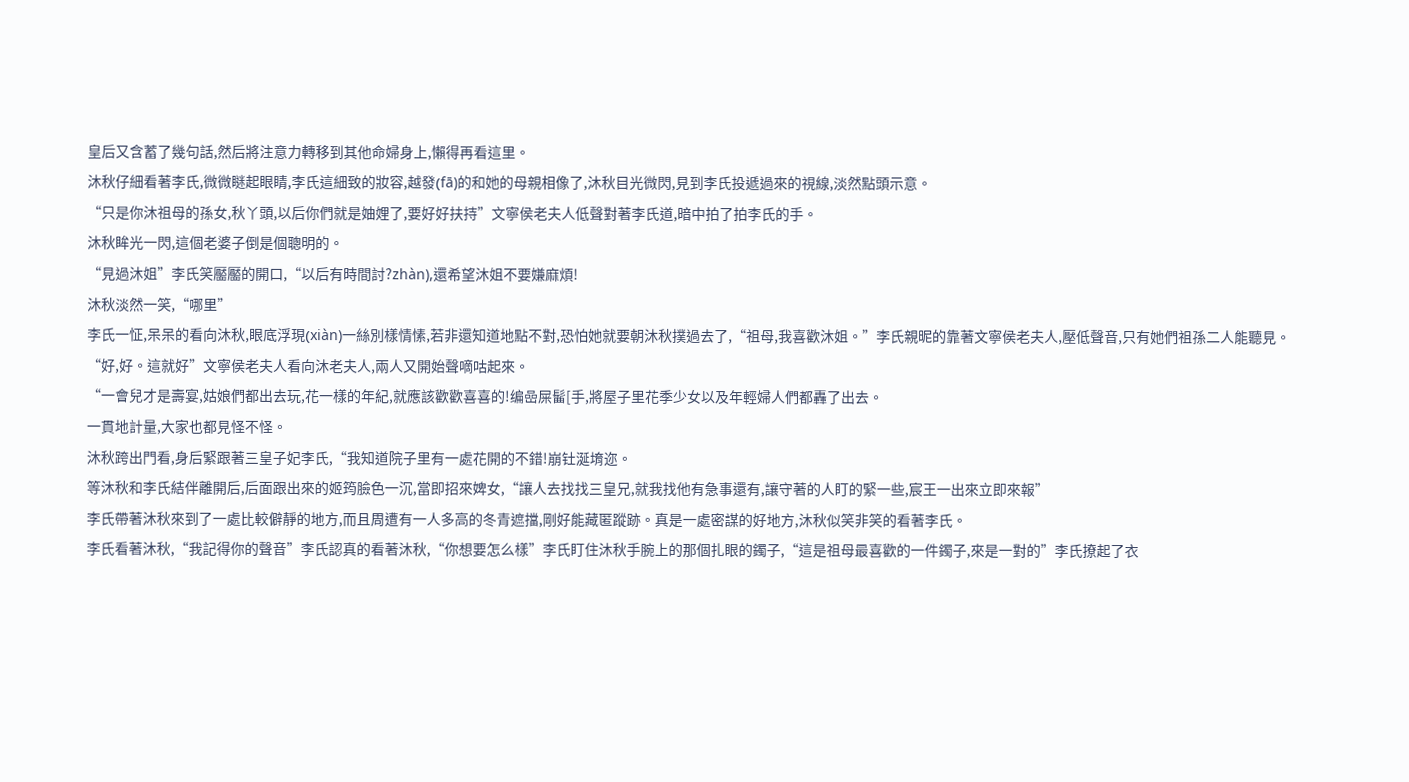皇后又含蓄了幾句話,然后將注意力轉移到其他命婦身上,懶得再看這里。
沐秋仔細看著李氏,微微瞇起眼睛,李氏這細致的妝容,越發(fā)的和她的母親相像了,沐秋目光微閃,見到李氏投遞過來的視線,淡然點頭示意。
“只是你沐祖母的孫女,秋丫頭,以后你們就是妯娌了,要好好扶持”文寧侯老夫人低聲對著李氏道,暗中拍了拍李氏的手。
沐秋眸光一閃,這個老婆子倒是個聰明的。
“見過沐姐”李氏笑靨靨的開口,“以后有時間討?zhàn),還希望沐姐不要嫌麻煩!
沐秋淡然一笑,“哪里”
李氏一怔,呆呆的看向沐秋,眼底浮現(xiàn)一絲別樣情愫,若非還知道地點不對,恐怕她就要朝沐秋撲過去了,“祖母,我喜歡沐姐。”李氏親昵的靠著文寧侯老夫人,壓低聲音,只有她們祖孫二人能聽見。
“好,好。這就好”文寧侯老夫人看向沐老夫人,兩人又開始聲嘀咕起來。
“一會兒才是壽宴,姑娘們都出去玩,花一樣的年紀,就應該歡歡喜喜的!编嵒屎髷[手,將屋子里花季少女以及年輕婦人們都轟了出去。
一貫地計量,大家也都見怪不怪。
沐秋跨出門看,身后緊跟著三皇子妃李氏,“我知道院子里有一處花開的不錯!崩钍涎堉迩。
等沐秋和李氏結伴離開后,后面跟出來的姬筠臉色一沉,當即招來婢女,“讓人去找找三皇兄,就我找他有急事還有,讓守著的人盯的緊一些,宸王一出來立即來報”
李氏帶著沐秋來到了一處比較僻靜的地方,而且周遭有一人多高的冬青遮擋,剛好能藏匿蹤跡。真是一處密謀的好地方,沐秋似笑非笑的看著李氏。
李氏看著沐秋,“我記得你的聲音”李氏認真的看著沐秋,“你想要怎么樣”李氏盯住沐秋手腕上的那個扎眼的鐲子,“這是祖母最喜歡的一件鐲子,來是一對的”李氏撩起了衣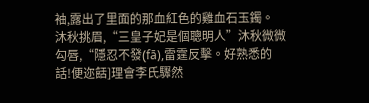袖,露出了里面的那血紅色的雞血石玉鐲。
沐秋挑眉,“三皇子妃是個聰明人”沐秋微微勾唇,“隱忍不發(fā),雷霆反擊。好熟悉的話!便迩餂]理會李氏驟然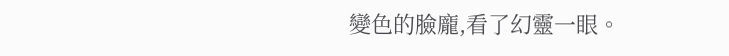變色的臉龐,看了幻靈一眼。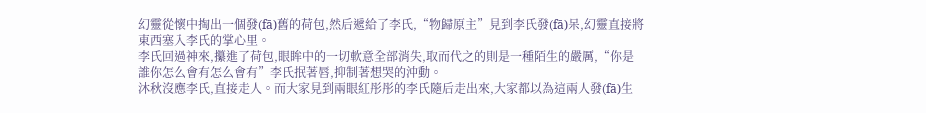幻靈從懷中掏出一個發(fā)舊的荷包,然后遞給了李氏,“物歸原主”見到李氏發(fā)呆,幻靈直接將東西塞入李氏的掌心里。
李氏回過神來,攥進了荷包,眼眸中的一切軟意全部消失,取而代之的則是一種陌生的嚴厲,“你是誰你怎么會有怎么會有”李氏抿著唇,抑制著想哭的沖動。
沐秋沒應李氏,直接走人。而大家見到兩眼紅彤彤的李氏隨后走出來,大家都以為這兩人發(fā)生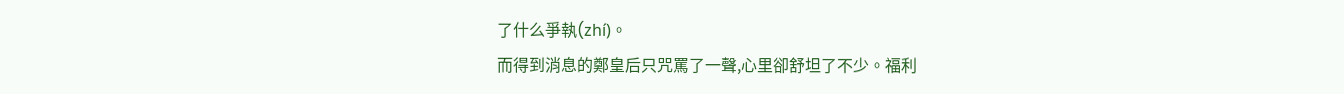了什么爭執(zhí)。
而得到消息的鄭皇后只咒罵了一聲,心里卻舒坦了不少。福利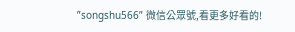”songshu566” 微信公眾號,看更多好看的!